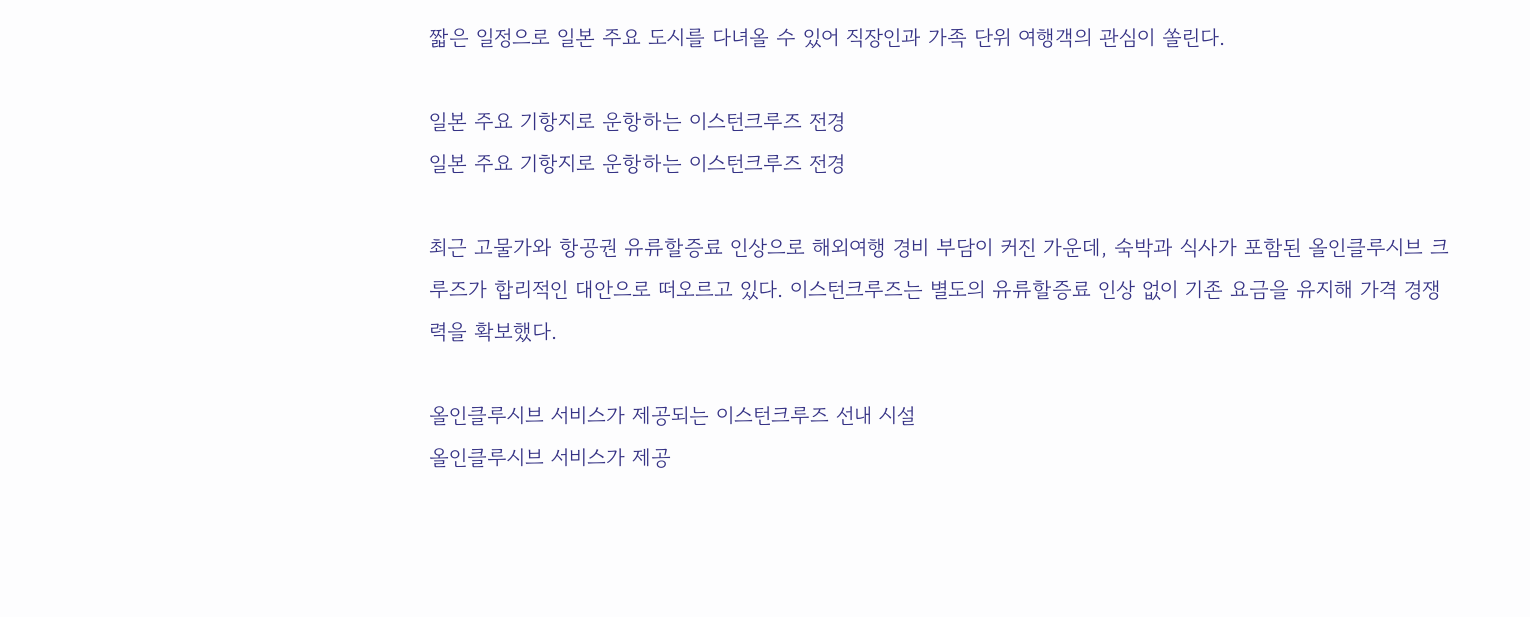짧은 일정으로 일본 주요 도시를 다녀올 수 있어 직장인과 가족 단위 여행객의 관심이 쏠린다.

일본 주요 기항지로 운항하는 이스턴크루즈 전경
일본 주요 기항지로 운항하는 이스턴크루즈 전경

최근 고물가와 항공권 유류할증료 인상으로 해외여행 경비 부담이 커진 가운데, 숙박과 식사가 포함된 올인클루시브 크루즈가 합리적인 대안으로 떠오르고 있다. 이스턴크루즈는 별도의 유류할증료 인상 없이 기존 요금을 유지해 가격 경쟁력을 확보했다.

올인클루시브 서비스가 제공되는 이스턴크루즈 선내 시설
올인클루시브 서비스가 제공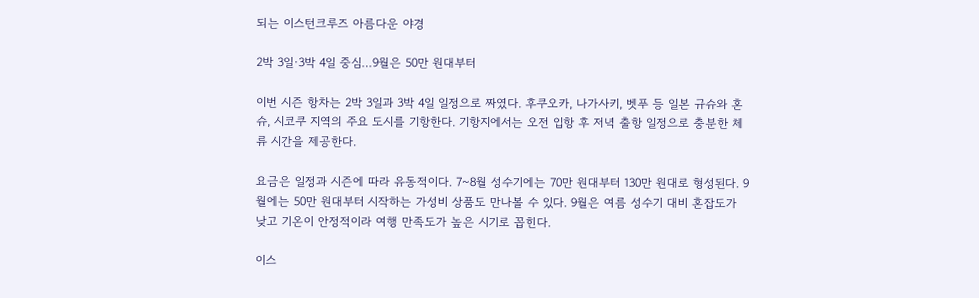되는 이스턴크루즈 아름다운 야경

2박 3일·3박 4일 중심…9월은 50만 원대부터

이번 시즌 항차는 2박 3일과 3박 4일 일정으로 짜였다. 후쿠오카, 나가사키, 벳푸 등 일본 규슈와 혼슈, 시코쿠 지역의 주요 도시를 기항한다. 기항지에서는 오전 입항 후 저녁 출항 일정으로 충분한 체류 시간을 제공한다.

요금은 일정과 시즌에 따라 유동적이다. 7~8월 성수기에는 70만 원대부터 130만 원대로 형성된다. 9월에는 50만 원대부터 시작하는 가성비 상품도 만나볼 수 있다. 9월은 여름 성수기 대비 혼잡도가 낮고 기온이 안정적이라 여행 만족도가 높은 시기로 꼽힌다.

이스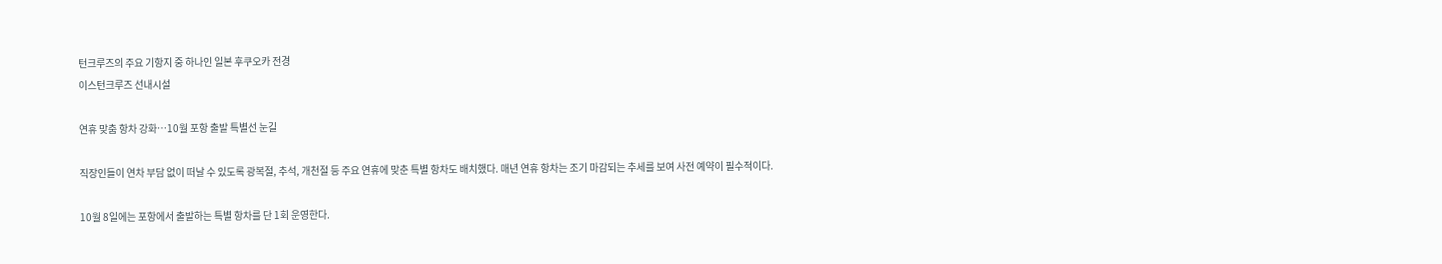턴크루즈의 주요 기항지 중 하나인 일본 후쿠오카 전경
이스턴크루즈 선내시설

연휴 맞춤 항차 강화…10월 포항 출발 특별선 눈길

직장인들이 연차 부담 없이 떠날 수 있도록 광복절, 추석, 개천절 등 주요 연휴에 맞춘 특별 항차도 배치했다. 매년 연휴 항차는 조기 마감되는 추세를 보여 사전 예약이 필수적이다.

10월 8일에는 포항에서 출발하는 특별 항차를 단 1회 운영한다.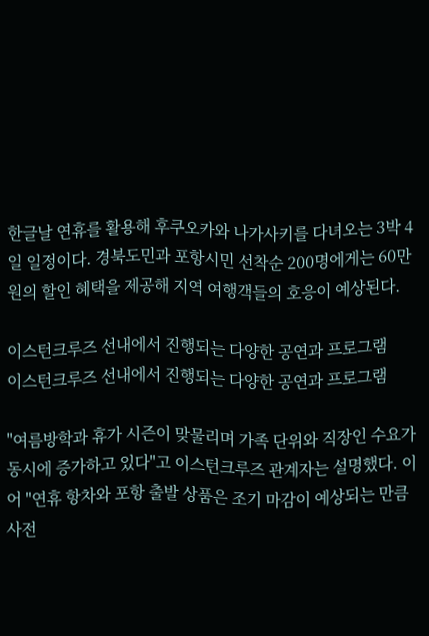한글날 연휴를 활용해 후쿠오카와 나가사키를 다녀오는 3박 4일 일정이다. 경북도민과 포항시민 선착순 200명에게는 60만 원의 할인 혜택을 제공해 지역 여행객들의 호응이 예상된다.

이스턴크루즈 선내에서 진행되는 다양한 공연과 프로그램
이스턴크루즈 선내에서 진행되는 다양한 공연과 프로그램

"여름방학과 휴가 시즌이 맞물리며 가족 단위와 직장인 수요가 동시에 증가하고 있다"고 이스턴크루즈 관계자는 설명했다. 이어 "연휴 항차와 포항 출발 상품은 조기 마감이 예상되는 만큼 사전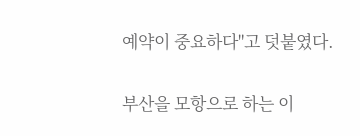예약이 중요하다"고 덧붙였다.

부산을 모항으로 하는 이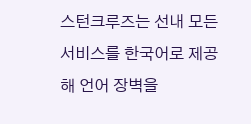스턴크루즈는 선내 모든 서비스를 한국어로 제공해 언어 장벽을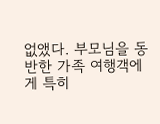없앴다. 부모님을 동반한 가족 여행객에게 특히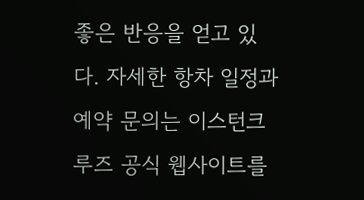좋은 반응을 얻고 있다. 자세한 항차 일정과 예약 문의는 이스턴크루즈 공식 웹사이트를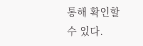통해 확인할 수 있다.